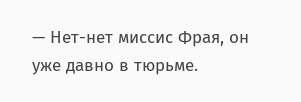— Нет-нет миссис Фрая, он уже давно в тюрьме.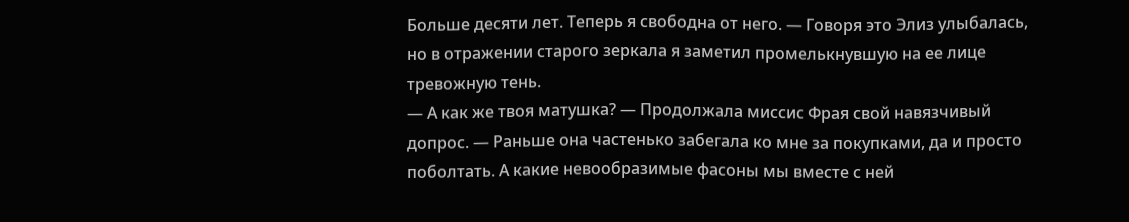Больше десяти лет. Теперь я свободна от него. — Говоря это Элиз улыбалась, но в отражении старого зеркала я заметил промелькнувшую на ее лице тревожную тень.
— А как же твоя матушка? — Продолжала миссис Фрая свой навязчивый допрос. — Раньше она частенько забегала ко мне за покупками, да и просто поболтать. А какие невообразимые фасоны мы вместе с ней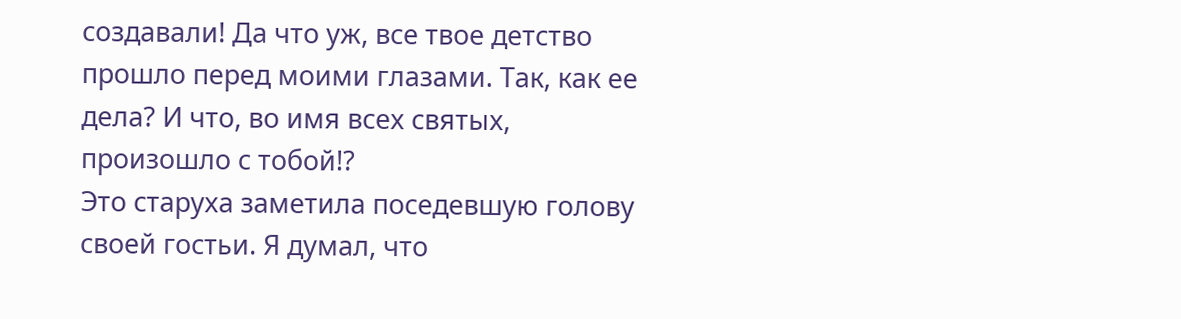создавали! Да что уж, все твое детство прошло перед моими глазами. Так, как ее дела? И что, во имя всех святых, произошло с тобой!?
Это старуха заметила поседевшую голову своей гостьи. Я думал, что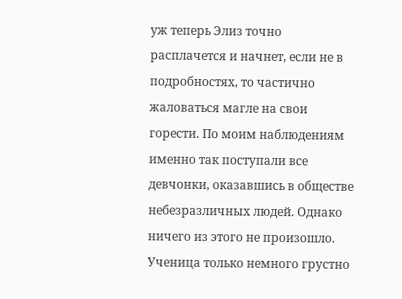уж теперь Элиз точно расплачется и начнет, если не в подробностях, то частично жаловаться магле на свои горести. По моим наблюдениям именно так поступали все девчонки, оказавшись в обществе небезразличных людей. Однако ничего из этого не произошло. Ученица только немного грустно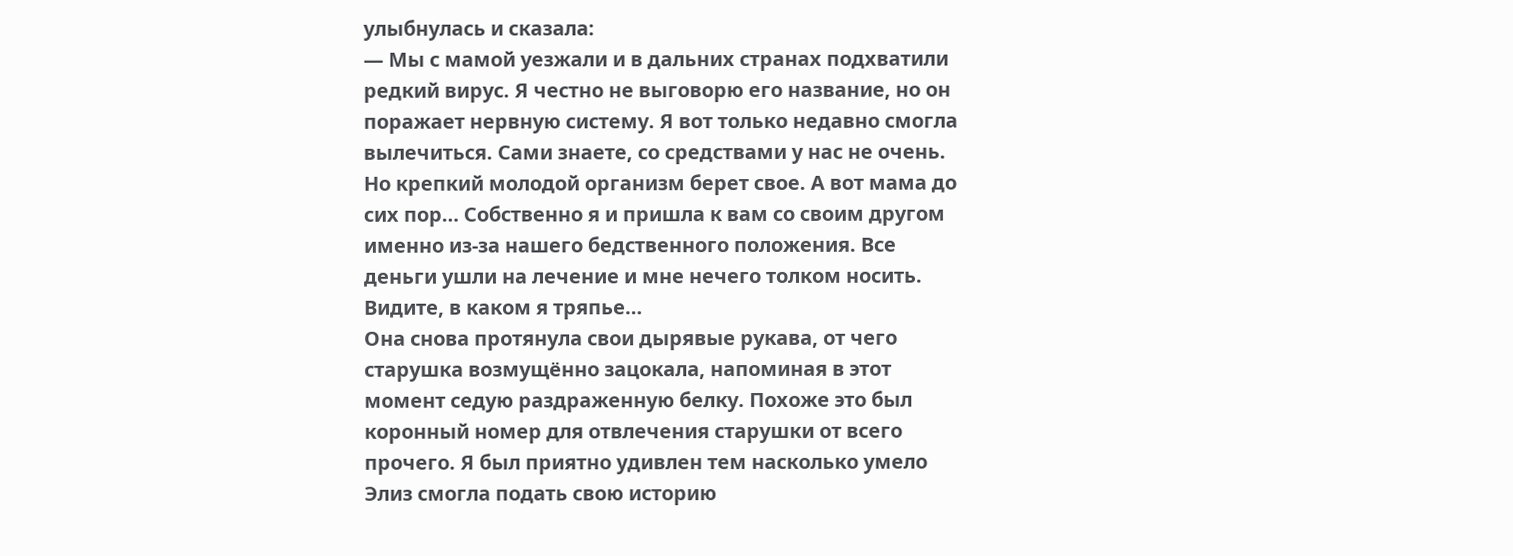улыбнулась и сказала:
— Мы с мамой уезжали и в дальних странах подхватили редкий вирус. Я честно не выговорю его название, но он поражает нервную систему. Я вот только недавно смогла вылечиться. Сами знаете, со средствами у нас не очень. Но крепкий молодой организм берет свое. А вот мама до сих пор… Собственно я и пришла к вам со своим другом именно из-за нашего бедственного положения. Все деньги ушли на лечение и мне нечего толком носить. Видите, в каком я тряпье…
Она снова протянула свои дырявые рукава, от чего старушка возмущённо зацокала, напоминая в этот момент седую раздраженную белку. Похоже это был коронный номер для отвлечения старушки от всего прочего. Я был приятно удивлен тем насколько умело Элиз смогла подать свою историю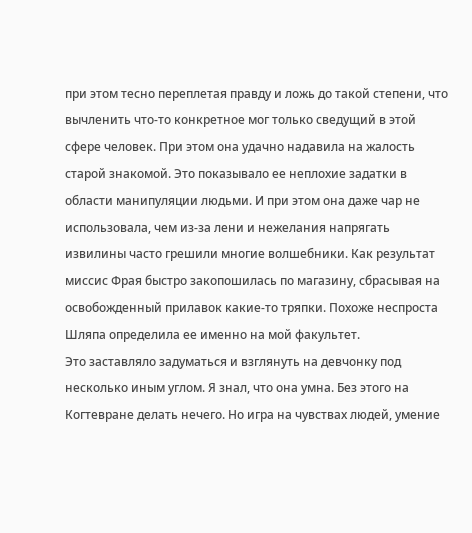при этом тесно переплетая правду и ложь до такой степени, что вычленить что-то конкретное мог только сведущий в этой сфере человек. При этом она удачно надавила на жалость старой знакомой. Это показывало ее неплохие задатки в области манипуляции людьми. И при этом она даже чар не использовала, чем из-за лени и нежелания напрягать извилины часто грешили многие волшебники. Как результат миссис Фрая быстро закопошилась по магазину, сбрасывая на освобожденный прилавок какие-то тряпки. Похоже неспроста Шляпа определила ее именно на мой факультет.
Это заставляло задуматься и взглянуть на девчонку под несколько иным углом. Я знал, что она умна. Без этого на Когтевране делать нечего. Но игра на чувствах людей, умение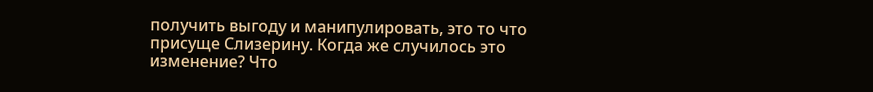получить выгоду и манипулировать, это то что присуще Слизерину. Когда же случилось это изменение? Что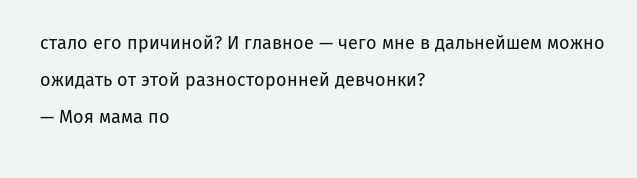стало его причиной? И главное — чего мне в дальнейшем можно ожидать от этой разносторонней девчонки?
— Моя мама по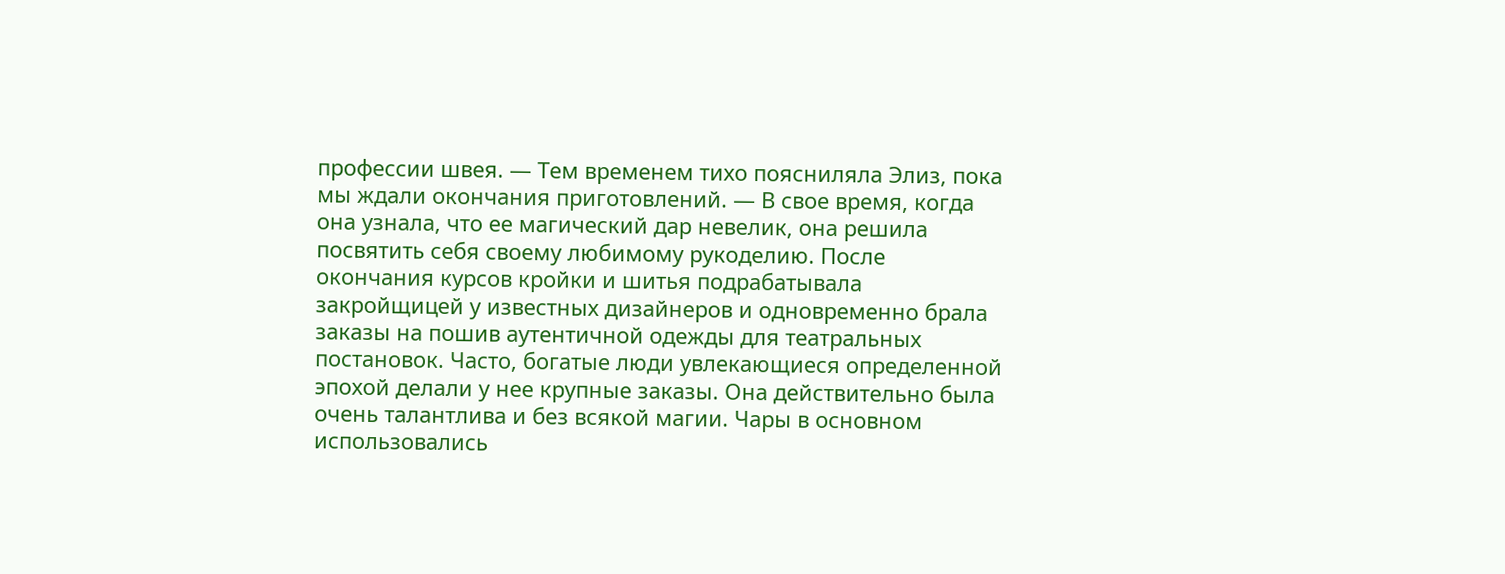профессии швея. — Тем временем тихо поясниляла Элиз, пока мы ждали окончания приготовлений. — В свое время, когда она узнала, что ее магический дар невелик, она решила посвятить себя своему любимому рукоделию. После окончания курсов кройки и шитья подрабатывала закройщицей у известных дизайнеров и одновременно брала заказы на пошив аутентичной одежды для театральных постановок. Часто, богатые люди увлекающиеся определенной эпохой делали у нее крупные заказы. Она действительно была очень талантлива и без всякой магии. Чары в основном использовались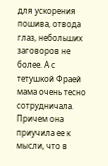для ускорения пошива, отвода глаз, небольших заговоров не более. А с тетушкой Фраей мама очень тесно сотрудничала. Причем она приучила ее к мысли, что в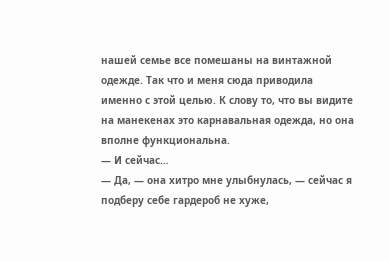нашей семье все помешаны на винтажной одежде. Так что и меня сюда приводила именно с этой целью. К слову то, что вы видите на манекенах это карнавальная одежда, но она вполне функциональна.
— И сейчас…
— Да, — она хитро мне улыбнулась, — сейчас я подберу себе гардероб не хуже,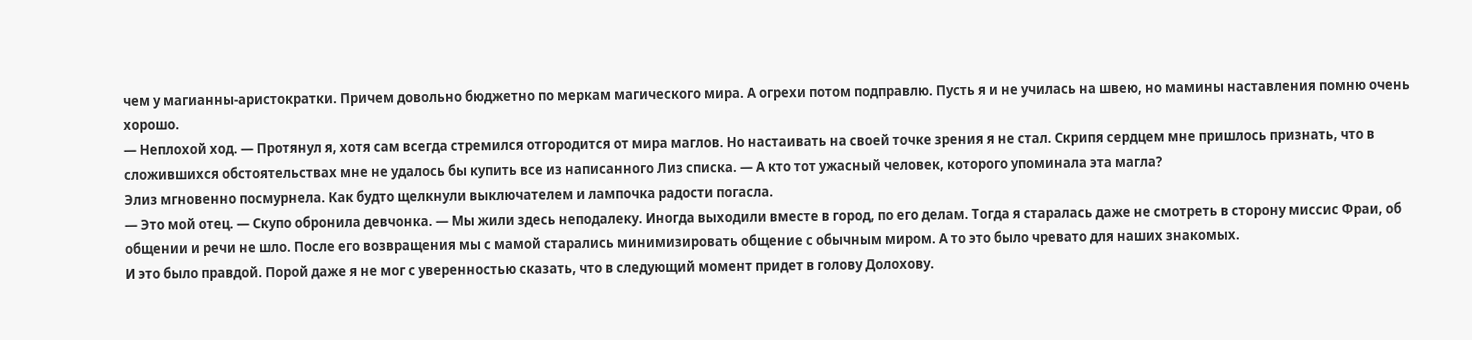чем у магианны-аристократки. Причем довольно бюджетно по меркам магического мира. А огрехи потом подправлю. Пусть я и не училась на швею, но мамины наставления помню очень хорошо.
— Неплохой ход. — Протянул я, хотя сам всегда стремился отгородится от мира маглов. Но настаивать на своей точке зрения я не стал. Скрипя сердцем мне пришлось признать, что в сложившихся обстоятельствах мне не удалось бы купить все из написанного Лиз списка. — А кто тот ужасный человек, которого упоминала эта магла?
Элиз мгновенно посмурнела. Как будто щелкнули выключателем и лампочка радости погасла.
— Это мой отец. — Скупо обронила девчонка. — Мы жили здесь неподалеку. Иногда выходили вместе в город, по его делам. Тогда я старалась даже не смотреть в сторону миссис Фраи, об общении и речи не шло. После его возвращения мы с мамой старались минимизировать общение с обычным миром. А то это было чревато для наших знакомых.
И это было правдой. Порой даже я не мог с уверенностью сказать, что в следующий момент придет в голову Долохову.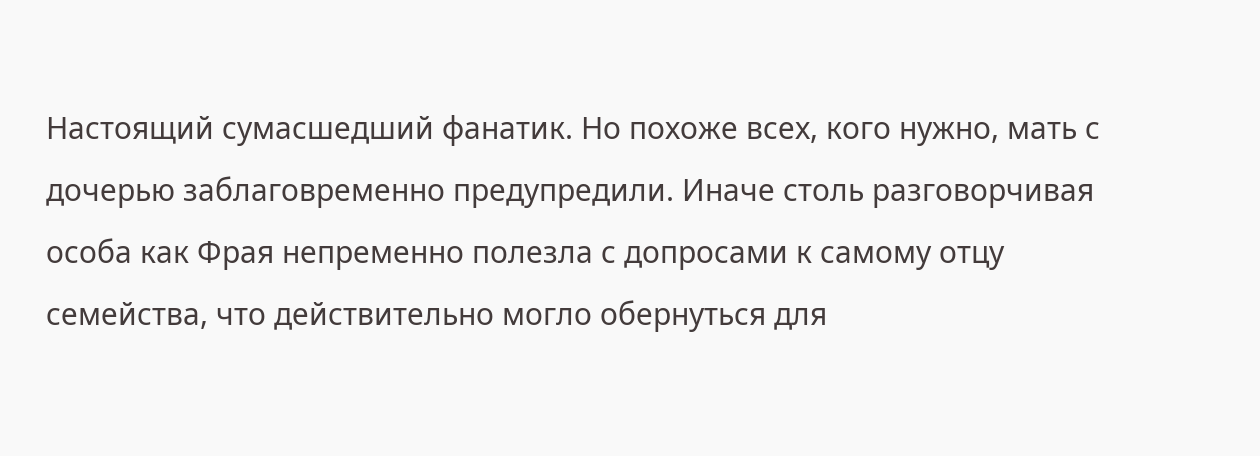Настоящий сумасшедший фанатик. Но похоже всех, кого нужно, мать с дочерью заблаговременно предупредили. Иначе столь разговорчивая особа как Фрая непременно полезла с допросами к самому отцу семейства, что действительно могло обернуться для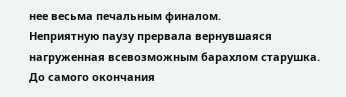нее весьма печальным финалом.
Неприятную паузу прервала вернувшаяся нагруженная всевозможным барахлом старушка. До самого окончания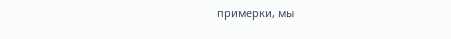примерки, мы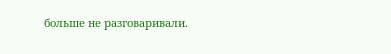больше не разговаривали.